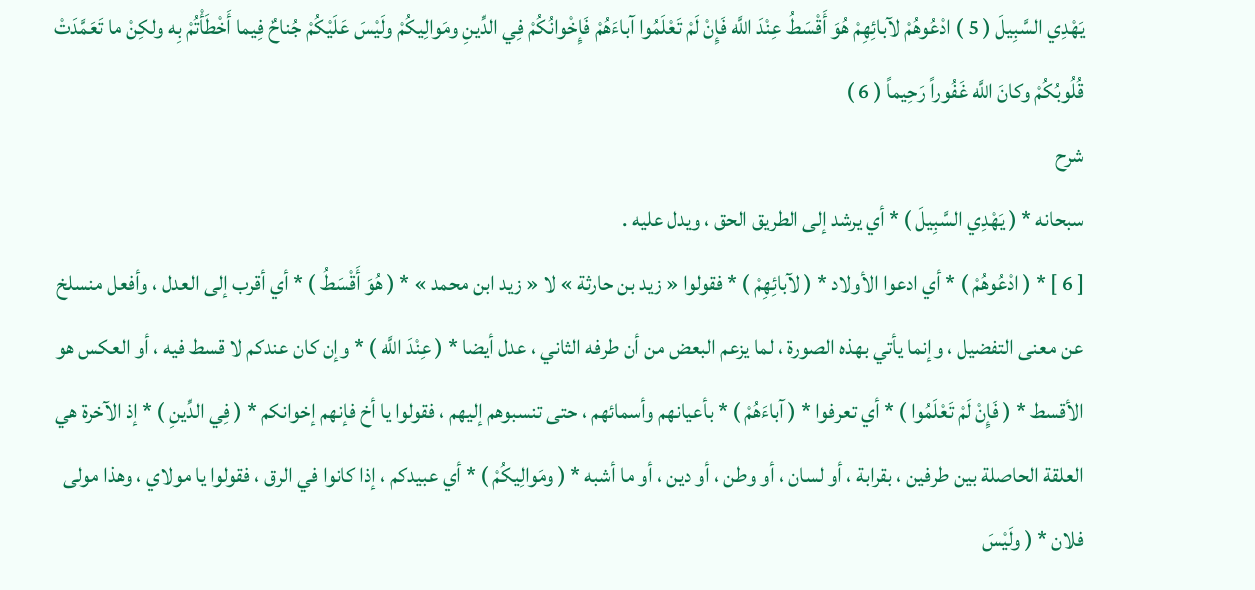يَهْدِي السَّبِيلَ ( 5 ) ادْعُوهُمْ لآبائِهِمْ هُوَ أَقْسَطُ عِنْدَ اللَّه فَإِنْ لَمْ تَعْلَمُوا آباءَهُمْ فَإِخْوانُكُمْ فِي الدِّينِ ومَوالِيكُمْ ولَيْسَ عَلَيْكُمْ جُناحٌ فِيما أَخْطَأْتُمْ بِه ولكِنْ ما تَعَمَّدَتْ قُلُوبُكُمْ وكانَ اللَّه غَفُوراً رَحِيماً ( 6 )
شرح
سبحانه * ( يَهْدِي السَّبِيلَ ) * أي يرشد إلى الطريق الحق ، ويدل عليه .
[ 6 ] * ( ادْعُوهُمْ ) * أي ادعوا الأولاد * ( لآبائِهِمْ ) * فقولوا « زيد بن حارثة » لا « زيد ابن محمد » * ( هُوَ أَقْسَطُ ) * أي أقرب إلى العدل ، وأفعل منسلخ عن معنى التفضيل ، وإنما يأتي بهذه الصورة ، لما يزعم البعض من أن طرفه الثاني ، عدل أيضا * ( عِنْدَ اللَّه ) * وإن كان عندكم لا قسط فيه ، أو العكس هو الأقسط * ( فَإِنْ لَمْ تَعْلَمُوا ) * أي تعرفوا * ( آباءَهُمْ ) * بأعيانهم وأسمائهم ، حتى تنسبوهم إليهم ، فقولوا يا أخ فإنهم إخوانكم * ( فِي الدِّينِ ) * إذ الآخرة هي العلقة الحاصلة بين طرفين ، بقرابة ، أو لسان ، أو وطن ، أو دين ، أو ما أشبه * ( ومَوالِيكُمْ ) * أي عبيدكم ، إذا كانوا في الرق ، فقولوا يا مولاي ، وهذا مولى فلان * ( ولَيْسَ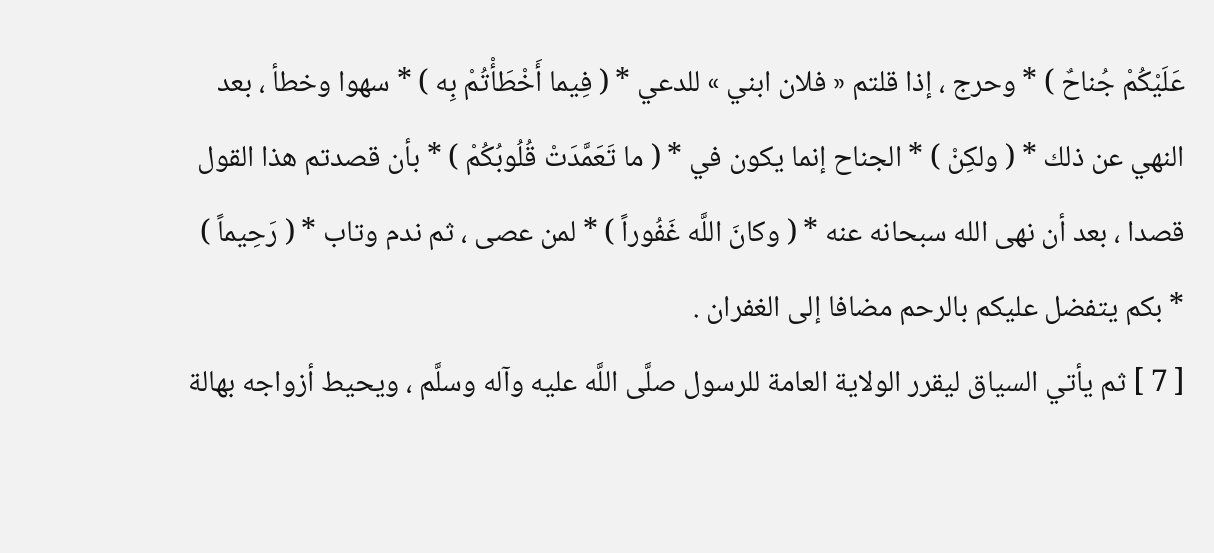عَلَيْكُمْ جُناحٌ ) * وحرج ، إذا قلتم « فلان ابني » للدعي * ( فِيما أَخْطَأْتُمْ بِه ) * سهوا وخطأ ، بعد النهي عن ذلك * ( ولكِنْ ) * الجناح إنما يكون في * ( ما تَعَمَّدَتْ قُلُوبُكُمْ ) * بأن قصدتم هذا القول قصدا ، بعد أن نهى الله سبحانه عنه * ( وكانَ اللَّه غَفُوراً ) * لمن عصى ، ثم ندم وتاب * ( رَحِيماً ) * بكم يتفضل عليكم بالرحم مضافا إلى الغفران .
[ 7 ] ثم يأتي السياق ليقرر الولاية العامة للرسول صلَّى اللَّه عليه وآله وسلَّم ، ويحيط أزواجه بهالة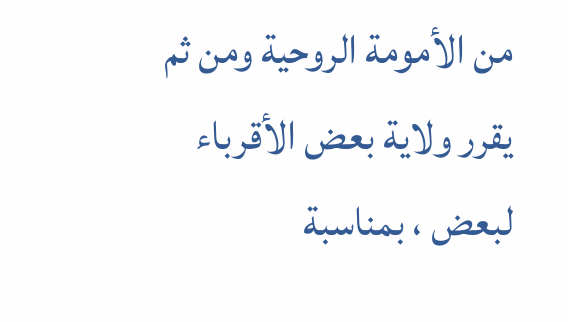من الأمومة الروحية ومن ثم يقرر ولاية بعض الأقرباء لبعض ، بمناسبة